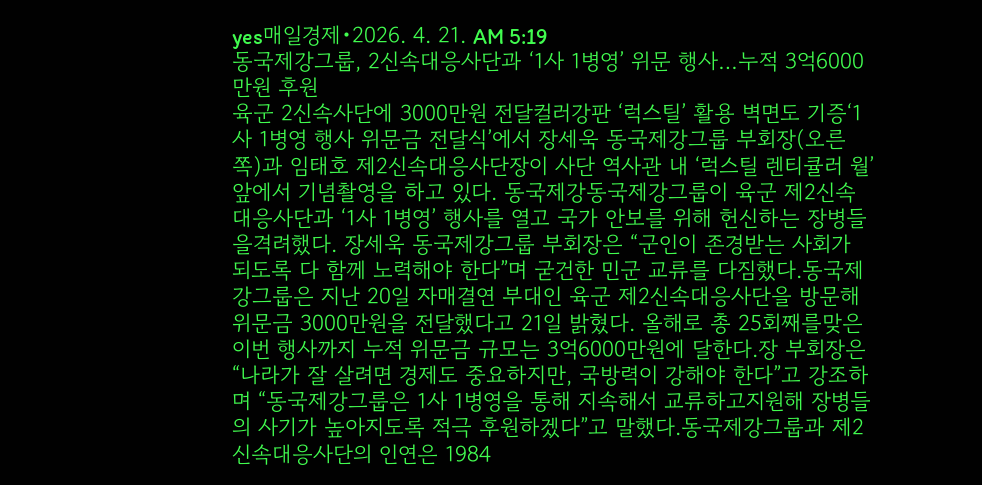yes매일경제•2026. 4. 21. AM 5:19
동국제강그룹, 2신속대응사단과 ‘1사 1병영’ 위문 행사…누적 3억6000만원 후원
육군 2신속사단에 3000만원 전달컬러강판 ‘럭스틸’ 활용 벽면도 기증‘1사 1병영 행사 위문금 전달식’에서 장세욱 동국제강그룹 부회장(오른쪽)과 임태호 제2신속대응사단장이 사단 역사관 내 ‘럭스틸 렌티큘러 월’앞에서 기념촬영을 하고 있다. 동국제강동국제강그룹이 육군 제2신속대응사단과 ‘1사 1병영’ 행사를 열고 국가 안보를 위해 헌신하는 장병들을격려했다. 장세욱 동국제강그룹 부회장은 “군인이 존경받는 사회가 되도록 다 함께 노력해야 한다”며 굳건한 민군 교류를 다짐했다.동국제강그룹은 지난 20일 자매결연 부대인 육군 제2신속대응사단을 방문해 위문금 3000만원을 전달했다고 21일 밝혔다. 올해로 총 25회째를맞은 이번 행사까지 누적 위문금 규모는 3억6000만원에 달한다.장 부회장은 “나라가 잘 살려면 경제도 중요하지만, 국방력이 강해야 한다”고 강조하며 “동국제강그룹은 1사 1병영을 통해 지속해서 교류하고지원해 장병들의 사기가 높아지도록 적극 후원하겠다”고 말했다.동국제강그룹과 제2신속대응사단의 인연은 1984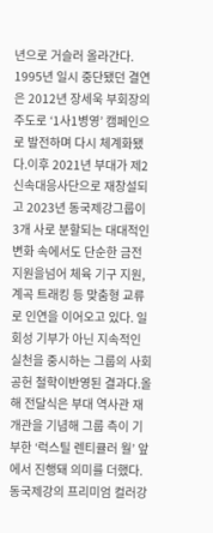년으로 거슬러 올라간다. 1995년 일시 중단됐던 결연은 2012년 장세욱 부회장의 주도로 ‘1사1병영’ 캠페인으로 발전하며 다시 체계화됐다.이후 2021년 부대가 제2신속대응사단으로 재창설되고 2023년 동국제강그룹이 3개 사로 분할되는 대대적인 변화 속에서도 단순한 금전 지원을넘어 체육 기구 지원, 계곡 트래킹 등 맞춤형 교류로 인연을 이어오고 있다. 일회성 기부가 아닌 지속적인 실천을 중시하는 그룹의 사회공헌 철학이반영된 결과다.올해 전달식은 부대 역사관 재개관을 기념해 그룹 측이 기부한 ‘럭스틸 렌티큘러 월’ 앞에서 진행돼 의미를 더했다. 동국제강의 프리미엄 컬러강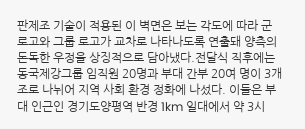판제조 기술이 적용된 이 벽면은 보는 각도에 따라 군 로고와 그룹 로고가 교차로 나타나도록 연출돼 양측의 돈독한 우정을 상징적으로 담아냈다.전달식 직후에는 동국제강그룹 임직원 20명과 부대 간부 20여 명이 3개 조로 나뉘어 지역 사회 환경 정화에 나섰다. 이들은 부대 인근인 경기도양평역 반경 1km 일대에서 약 3시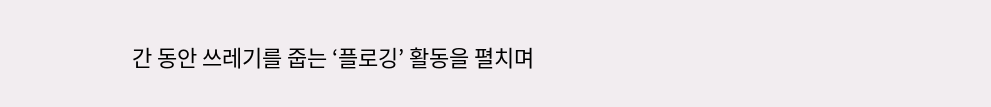간 동안 쓰레기를 줍는 ‘플로깅’ 활동을 펼치며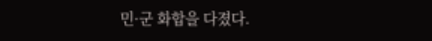민·군 화합을 다졌다.